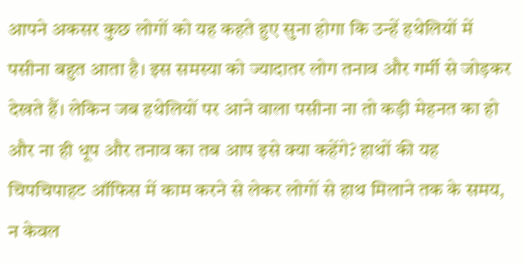आपने अकसर कुछ लोगों को यह कहते हुए सुना होगा कि उन्हें हथेलियों में पसीना बहुत आता है। इस समस्या को ज्यादातर लोग तनाव और गर्मी से जोड़कर देखते हैं। लेकिन जब हथेलियों पर आने वाला पसीना ना तो कड़ी मेहनत का हो और ना ही धूप और तनाव का तब आप इसे क्या कहेंगे? हाथों की यह चिपचिपाहट ऑफिस में काम करने से लेकर लोगों से हाथ मिलाने तक के समय, न केवल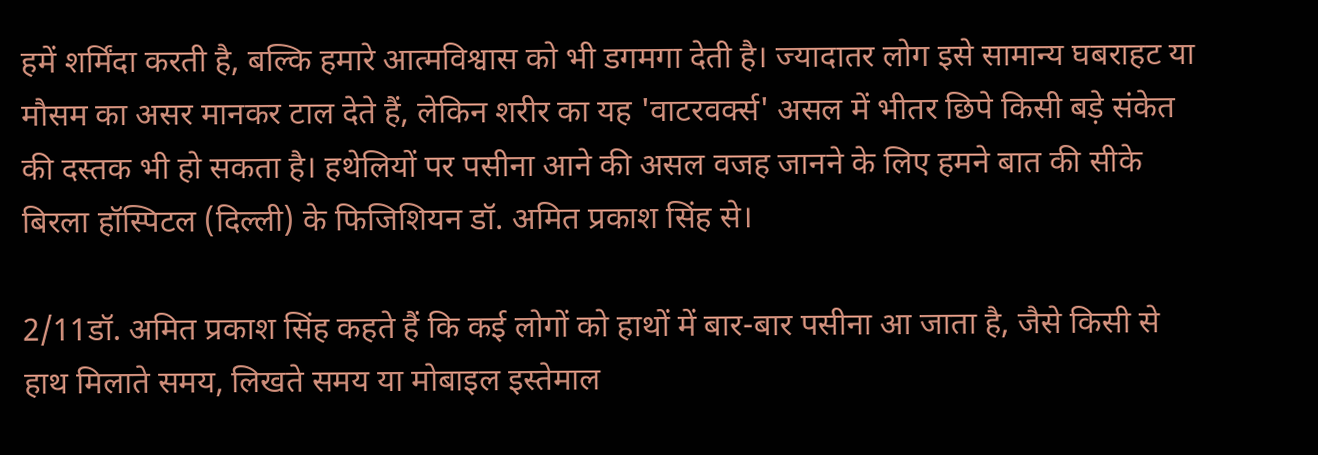हमें शर्मिंदा करती है, बल्कि हमारे आत्मविश्वास को भी डगमगा देती है। ज्यादातर लोग इसे सामान्य घबराहट या मौसम का असर मानकर टाल देते हैं, लेकिन शरीर का यह 'वाटरवर्क्स' असल में भीतर छिपे किसी बड़े संकेत की दस्तक भी हो सकता है। हथेलियों पर पसीना आने की असल वजह जानने के लिए हमने बात की सीके बिरला हॉस्पिटल (दिल्ली) के फिजिशियन डॉ. अमित प्रकाश सिंह से।

2/11डॉ. अमित प्रकाश सिंह कहते हैं कि कई लोगों को हाथों में बार-बार पसीना आ जाता है, जैसे किसी से हाथ मिलाते समय, लिखते समय या मोबाइल इस्तेमाल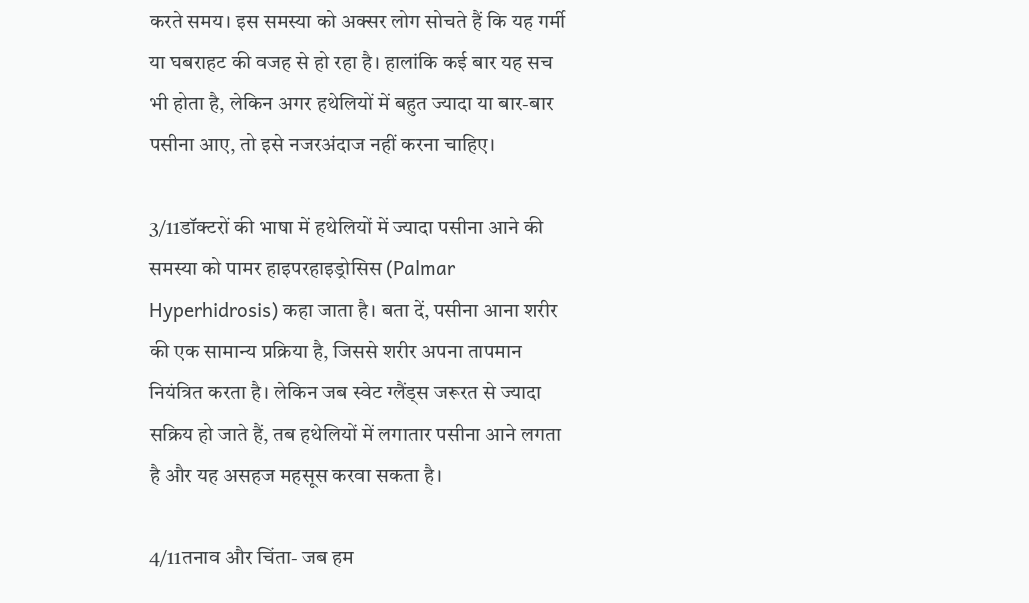करते समय। इस समस्या को अक्सर लोग सोचते हैं कि यह गर्मी या घबराहट की वजह से हो रहा है। हालांकि कई बार यह सच भी होता है, लेकिन अगर हथेलियों में बहुत ज्यादा या बार-बार पसीना आए, तो इसे नजरअंदाज नहीं करना चाहिए।

3/11डॉक्टरों की भाषा में हथेलियों में ज्यादा पसीना आने की समस्या को पामर हाइपरहाइड्रोसिस (Palmar Hyperhidrosis) कहा जाता है। बता दें, पसीना आना शरीर की एक सामान्य प्रक्रिया है, जिससे शरीर अपना तापमान नियंत्रित करता है। लेकिन जब स्वेट ग्लैंड्स जरूरत से ज्यादा सक्रिय हो जाते हैं, तब हथेलियों में लगातार पसीना आने लगता है और यह असहज महसूस करवा सकता है।

4/11तनाव और चिंता- जब हम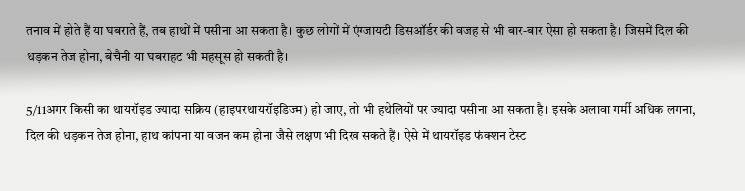तनाव में होते हैं या घबराते हैं, तब हाथों में पसीना आ सकता है। कुछ लोगों में एंग्जायटी डिसऑर्डर की वजह से भी बार-बार ऐसा हो सकता है। जिसमें दिल की धड़कन तेज होना, बेचैनी या घबराहट भी महसूस हो सकती है।

5/11अगर किसी का थायरॉइड ज्यादा सक्रिय (हाइपरथायरॉइडिज्म) हो जाए, तो भी हथेलियों पर ज्यादा पसीना आ सकता है। इसके अलावा गर्मी अधिक लगना, दिल की धड़कन तेज होना, हाथ कांपना या वजन कम होना जैसे लक्षण भी दिख सकते हैं। ऐसे में थायरॉइड फंक्शन टेस्ट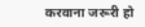करवाना जरूरी हो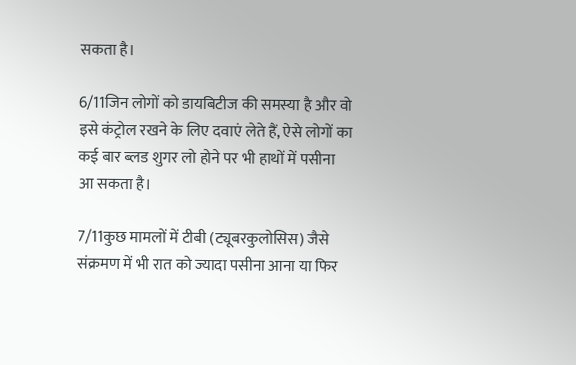सकता है।

6/11जिन लोगों को डायबिटीज की समस्या है और वो इसे कंट्रोल रखने के लिए दवाएं लेते हैं, ऐसे लोगों का कई बार ब्लड शुगर लो होने पर भी हाथों में पसीना आ सकता है।

7/11कुछ मामलों में टीबी (ट्यूबरकुलोसिस) जैसे संक्रमण में भी रात को ज्यादा पसीना आना या फिर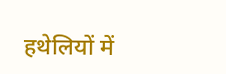हथेलियों में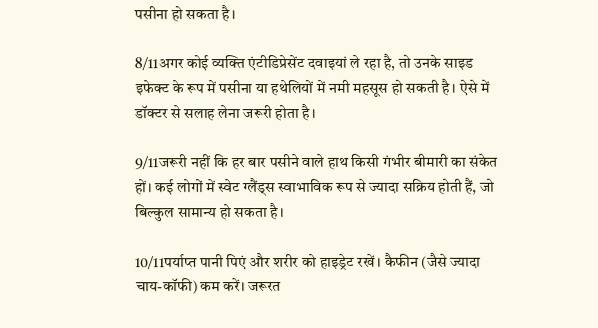पसीना हो सकता है।

8/11अगर कोई व्यक्ति एंटीडिप्रेसेंट दवाइयां ले रहा है, तो उनके साइड इफेक्ट के रूप में पसीना या हथेलियों में नमी महसूस हो सकती है। ऐसे में डॉक्टर से सलाह लेना जरूरी होता है।

9/11जरूरी नहीं कि हर बार पसीने वाले हाथ किसी गंभीर बीमारी का संकेत हों। कई लोगों में स्वेट ग्लैंड्स स्वाभाविक रूप से ज्यादा सक्रिय होती हैं, जो बिल्कुल सामान्य हो सकता है।

10/11पर्याप्त पानी पिएं और शरीर को हाइड्रेट रखें। कैफीन (जैसे ज्यादा चाय-कॉफी) कम करें। जरूरत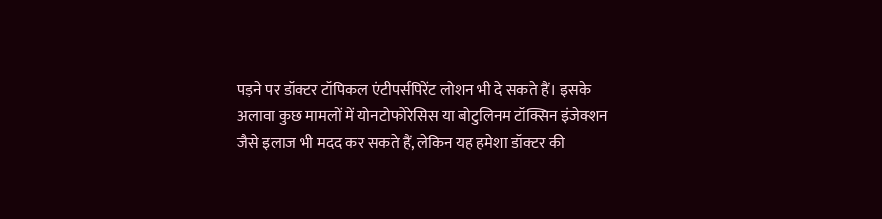पड़ने पर डॉक्टर टॉपिकल एंटीपर्सपिरेंट लोशन भी दे सकते हैं। इसके अलावा कुछ मामलों में योनटोफोरेसिस या बोटुलिनम टॉक्सिन इंजेक्शन जैसे इलाज भी मदद कर सकते हैं, लेकिन यह हमेशा डॉक्टर की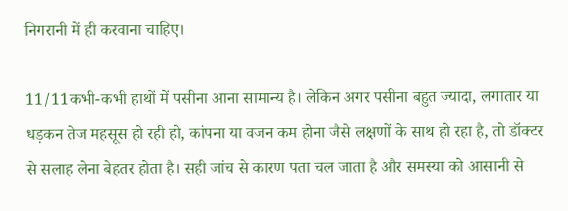निगरानी में ही करवाना चाहिए।

11/11कभी-कभी हाथों में पसीना आना सामान्य है। लेकिन अगर पसीना बहुत ज्यादा, लगातार या धड़कन तेज महसूस हो रही हो, कांपना या वजन कम होना जैसे लक्षणों के साथ हो रहा है, तो डॉक्टर से सलाह लेना बेहतर होता है। सही जांच से कारण पता चल जाता है और समस्या को आसानी से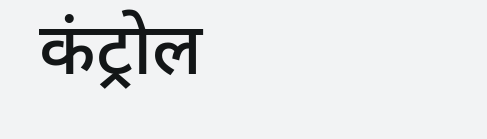कंट्रोल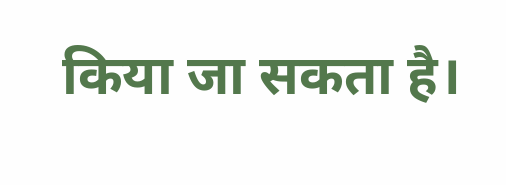किया जा सकता है।